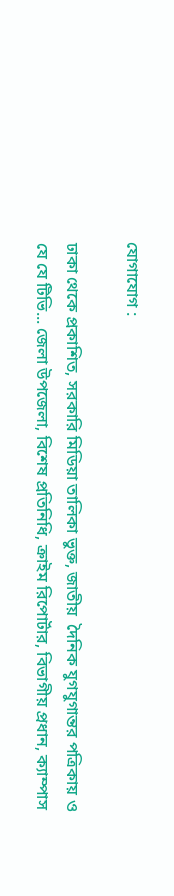যোগাযোগ :

ঢাকা থেকে প্রকাশিত, সরকারি মিডিয়া তালিকা ভুক্ত, জাতীয়  দৈনিক যুগযুগান্তর পত্রিকায় ও যে যে টিভি... জেলা উপজেলা, বিশেষ প্রতিনিধি, ক্রাইম রিপোর্টার, বিভাগীয় প্রধান, ক্যাম্পাস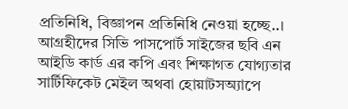প্রতিনিধি, বিজ্ঞাপন প্রতিনিধি নেওয়া হচ্ছে..। আগ্রহীদের সিভি পাসপোর্ট সাইজের ছবি এন আইডি কার্ড এর কপি এবং শিক্ষাগত যোগ্যতার সার্টিফিকেট মেইল অথবা হোয়াটসঅ্যাপে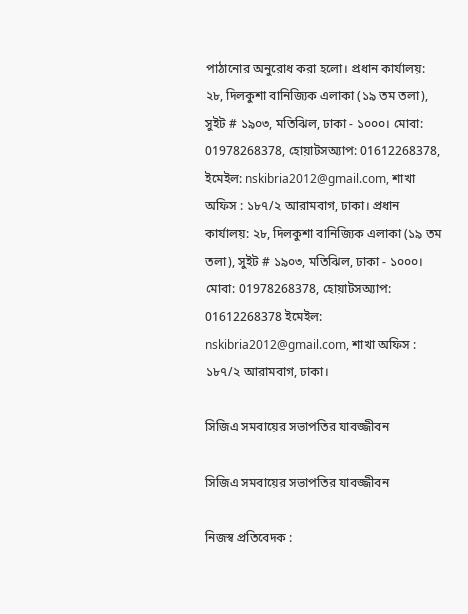পাঠানোর অনুরোধ করা হলো। প্রধান কার্যালয়: ২৮, দিলকুশা বানিজ্যিক এলাকা (১৯ তম তলা), সুইট # ১৯০৩, মতিঝিল, ঢাকা - ১০০০। মোবা: 01978268378, হোয়াটসঅ্যাপ: 01612268378, ইমেইল: nskibria2012@gmail.com, শাখা অফিস : ১৮৭/২ আরামবাগ, ঢাকা। প্রধান কার্যালয়: ২৮, দিলকুশা বানিজ্যিক এলাকা (১৯ তম তলা), সুইট # ১৯০৩, মতিঝিল, ঢাকা - ১০০০। মোবা: 01978268378, হোয়াটসঅ্যাপ: 01612268378 ইমেইল: nskibria2012@gmail.com, শাখা অফিস : ১৮৭/২ আরামবাগ, ঢাকা।

সিজিএ সমবায়ের সভাপতির যাবজ্জীবন

সিজিএ সমবায়ের সভাপতির যাবজ্জীবন

নিজস্ব প্রতিবেদক :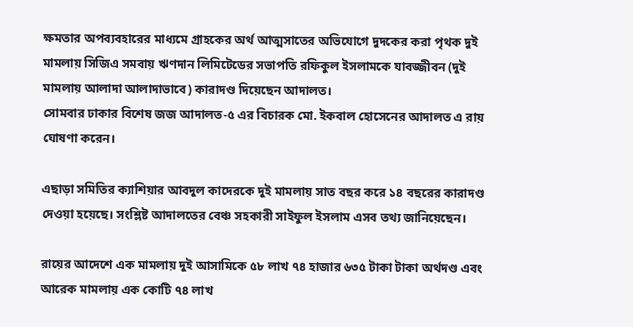ক্ষমতার অপব্যবহারের মাধ্যমে গ্রাহকের অর্থ আত্মসাতের অভিযোগে দুদকের করা পৃথক দুই মামলায় সিজিএ সমবায় ঋণদান লিমিটেডের সভাপতি রফিকুল ইসলামকে যাবজ্জীবন (দুই মামলায় আলাদা আলাদাভাবে) কারাদণ্ড দিয়েছেন আদালত।
সোমবার ঢাকার বিশেষ জজ আদালত-৫ এর বিচারক মো. ইকবাল হোসেনের আদালত এ রায় ঘোষণা করেন।

এছাড়া সমিতির ক্যাশিয়ার আবদুল কাদেরকে দুই মামলায় সাত বছর করে ১৪ বছরের কারাদণ্ড দেওয়া হয়েছে। সংশ্লিষ্ট আদালতের বেঞ্চ সহকারী সাইফুল ইসলাম এসব তথ্য জানিয়েছেন।

রায়ের আদেশে এক মামলায় দুই আসামিকে ৫৮ লাখ ৭৪ হাজার ৬৩৫ টাকা টাকা অর্থদণ্ড এবং আরেক মামলায় এক কোটি ৭৪ লাখ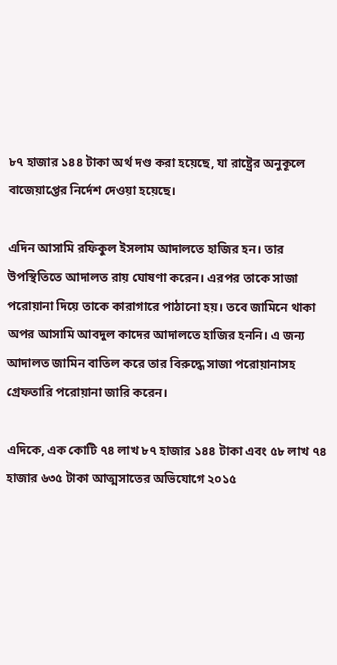৮৭ হাজার ১৪৪ টাকা অর্থ দণ্ড করা হয়েছে, যা রাষ্ট্রের অনুকূলে বাজেয়াপ্তের নির্দেশ দেওয়া হয়েছে।

এদিন আসামি রফিকুল ইসলাম আদালতে হাজির হন। তার উপস্থিতিতে আদালত রায় ঘোষণা করেন। এরপর তাকে সাজা পরোয়ানা দিয়ে তাকে কারাগারে পাঠানো হয়। তবে জামিনে থাকা অপর আসামি আবদুল কাদের আদালতে হাজির হননি। এ জন্য আদালত জামিন বাতিল করে তার বিরুদ্ধে সাজা পরোয়ানাসহ গ্রেফতারি পরোয়ানা জারি করেন।

এদিকে, এক কোটি ৭৪ লাখ ৮৭ হাজার ১৪৪ টাকা এবং ৫৮ লাখ ৭৪ হাজার ৬৩৫ টাকা আত্মসাতের অভিযোগে ২০১৫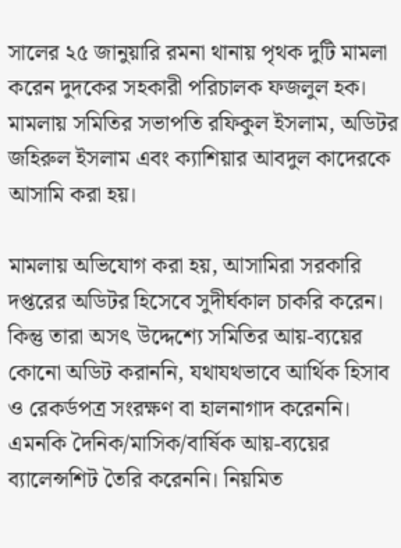সালের ২৫ জানুয়ারি রমনা থানায় পৃথক দুটি মামলা করেন দুদকের সহকারী পরিচালক ফজলুল হক। মামলায় সমিতির সভাপতি রফিকুল ইসলাম, অডিটর জহিরুল ইসলাম এবং ক্যাশিয়ার আবদুল কাদেরকে আসামি করা হয়।

মামলায় অভিযোগ করা হয়, আসামিরা সরকারি দপ্তরের অডিটর হিসেবে সুদীর্ঘকাল চাকরি করেন। কিন্তু তারা অসৎ উদ্দেশ্যে সমিতির আয়-ব্যয়ের কোনো অডিট করাননি, যথাযথভাবে আর্থিক হিসাব ও রেকর্ডপত্র সংরক্ষণ বা হালনাগাদ করেননি। এমনকি দৈনিক/মাসিক/বার্ষিক আয়-ব্যয়ের ব্যালেন্সশিট তৈরি করেননি। নিয়মিত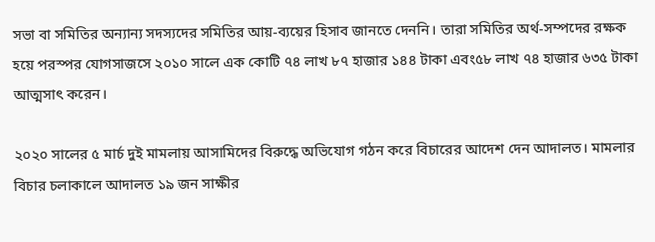সভা বা সমিতির অন্যান্য সদস্যদের সমিতির আয়-ব্যয়ের হিসাব জানতে দেননি। তারা সমিতির অর্থ-সম্পদের রক্ষক হয়ে পরস্পর যোগসাজসে ২০১০ সালে এক কোটি ৭৪ লাখ ৮৭ হাজার ১৪৪ টাকা এবং৫৮ লাখ ৭৪ হাজার ৬৩৫ টাকা আত্মসাৎ করেন।

২০২০ সালের ৫ মার্চ দুই মামলায় আসামিদের বিরুদ্ধে অভিযোগ গঠন করে বিচারের আদেশ দেন আদালত। মামলার বিচার চলাকালে আদালত ১৯ জন সাক্ষীর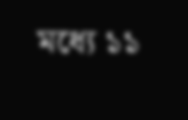মধ্যে ১১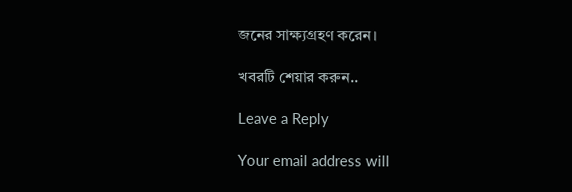জনের সাক্ষ্যগ্রহণ করেন।

খবরটি শেয়ার করুন..

Leave a Reply

Your email address will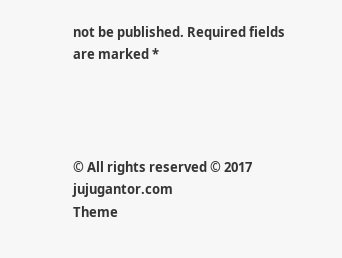not be published. Required fields are marked *




© All rights reserved © 2017 jujugantor.com
Theme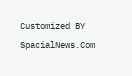Customized BY SpacialNews.Com